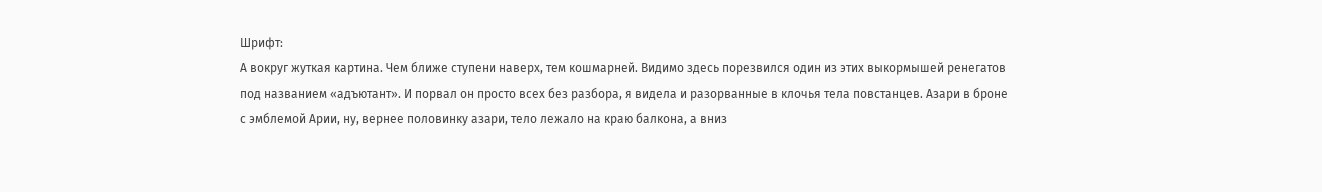Шрифт:
А вокруг жуткая картина. Чем ближе ступени наверх, тем кошмарней. Видимо здесь порезвился один из этих выкормышей ренегатов под названием «адъютант». И порвал он просто всех без разбора, я видела и разорванные в клочья тела повстанцев. Азари в броне с эмблемой Арии, ну, вернее половинку азари, тело лежало на краю балкона, а вниз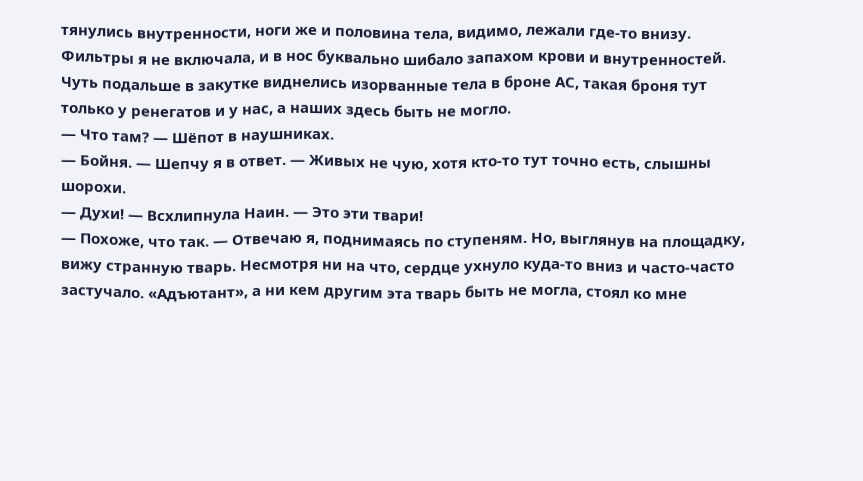тянулись внутренности, ноги же и половина тела, видимо, лежали где-то внизу. Фильтры я не включала, и в нос буквально шибало запахом крови и внутренностей. Чуть подальше в закутке виднелись изорванные тела в броне АС, такая броня тут только у ренегатов и у нас, а наших здесь быть не могло.
— Что там? — Шёпот в наушниках.
— Бойня. — Шепчу я в ответ. — Живых не чую, хотя кто-то тут точно есть, слышны шорохи.
— Духи! — Всхлипнула Наин. — Это эти твари!
— Похоже, что так. — Отвечаю я, поднимаясь по ступеням. Но, выглянув на площадку, вижу странную тварь. Несмотря ни на что, сердце ухнуло куда-то вниз и часто-часто застучало. «Адъютант», а ни кем другим эта тварь быть не могла, стоял ко мне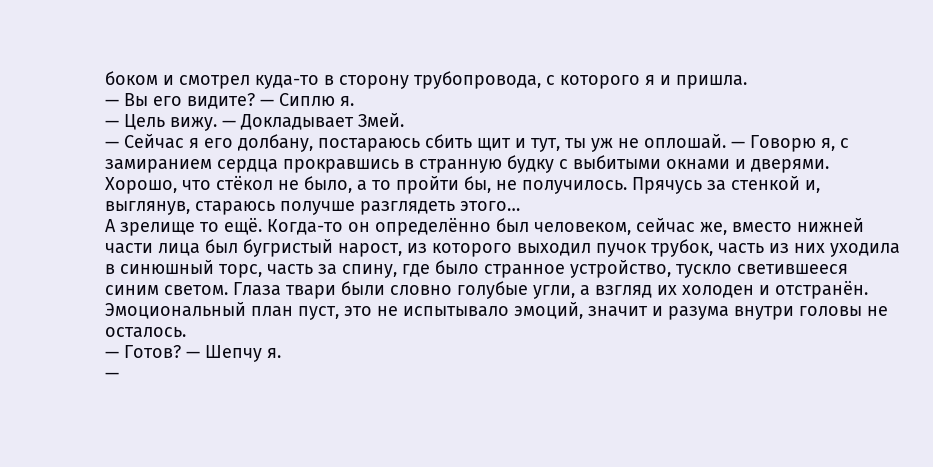боком и смотрел куда-то в сторону трубопровода, с которого я и пришла.
— Вы его видите? — Сиплю я.
— Цель вижу. — Докладывает Змей.
— Сейчас я его долбану, постараюсь сбить щит и тут, ты уж не оплошай. — Говорю я, с замиранием сердца прокравшись в странную будку с выбитыми окнами и дверями. Хорошо, что стёкол не было, а то пройти бы, не получилось. Прячусь за стенкой и, выглянув, стараюсь получше разглядеть этого…
А зрелище то ещё. Когда-то он определённо был человеком, сейчас же, вместо нижней части лица был бугристый нарост, из которого выходил пучок трубок, часть из них уходила в синюшный торс, часть за спину, где было странное устройство, тускло светившееся синим светом. Глаза твари были словно голубые угли, а взгляд их холоден и отстранён. Эмоциональный план пуст, это не испытывало эмоций, значит и разума внутри головы не осталось.
— Готов? — Шепчу я.
—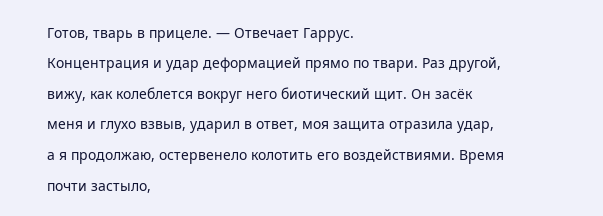Готов, тварь в прицеле. — Отвечает Гаррус.
Концентрация и удар деформацией прямо по твари. Раз другой, вижу, как колеблется вокруг него биотический щит. Он засёк меня и глухо взвыв, ударил в ответ, моя защита отразила удар, а я продолжаю, остервенело колотить его воздействиями. Время почти застыло,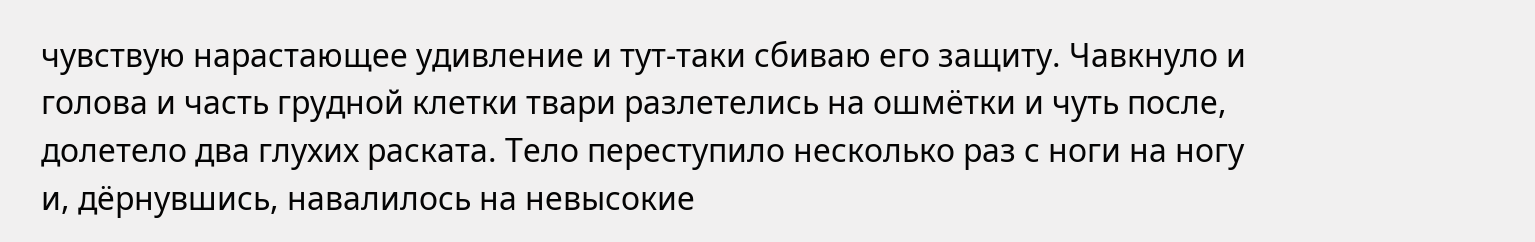чувствую нарастающее удивление и тут-таки сбиваю его защиту. Чавкнуло и голова и часть грудной клетки твари разлетелись на ошмётки и чуть после, долетело два глухих раската. Тело переступило несколько раз с ноги на ногу и, дёрнувшись, навалилось на невысокие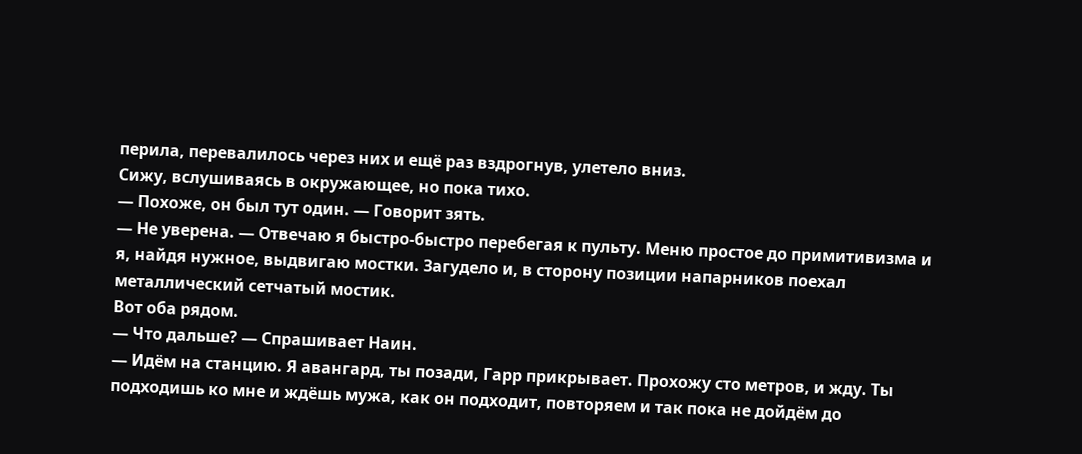перила, перевалилось через них и ещё раз вздрогнув, улетело вниз.
Сижу, вслушиваясь в окружающее, но пока тихо.
— Похоже, он был тут один. — Говорит зять.
— Не уверена. — Отвечаю я быстро-быстро перебегая к пульту. Меню простое до примитивизма и я, найдя нужное, выдвигаю мостки. Загудело и, в сторону позиции напарников поехал металлический сетчатый мостик.
Вот оба рядом.
— Что дальше? — Спрашивает Наин.
— Идём на станцию. Я авангард, ты позади, Гарр прикрывает. Прохожу сто метров, и жду. Ты подходишь ко мне и ждёшь мужа, как он подходит, повторяем и так пока не дойдём до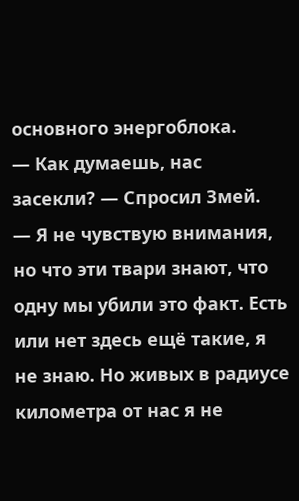основного энергоблока.
— Как думаешь, нас засекли? — Спросил Змей.
— Я не чувствую внимания, но что эти твари знают, что одну мы убили это факт. Есть или нет здесь ещё такие, я не знаю. Но живых в радиусе километра от нас я не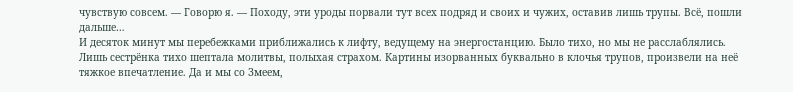чувствую совсем. — Говорю я. — Походу, эти уроды порвали тут всех подряд и своих и чужих, оставив лишь трупы. Всё, пошли дальше…
И десяток минут мы перебежками приближались к лифту, ведущему на энергостанцию. Было тихо, но мы не расслаблялись. Лишь сестрёнка тихо шептала молитвы, полыхая страхом. Картины изорванных буквально в клочья трупов, произвели на неё тяжкое впечатление. Да и мы со Змеем,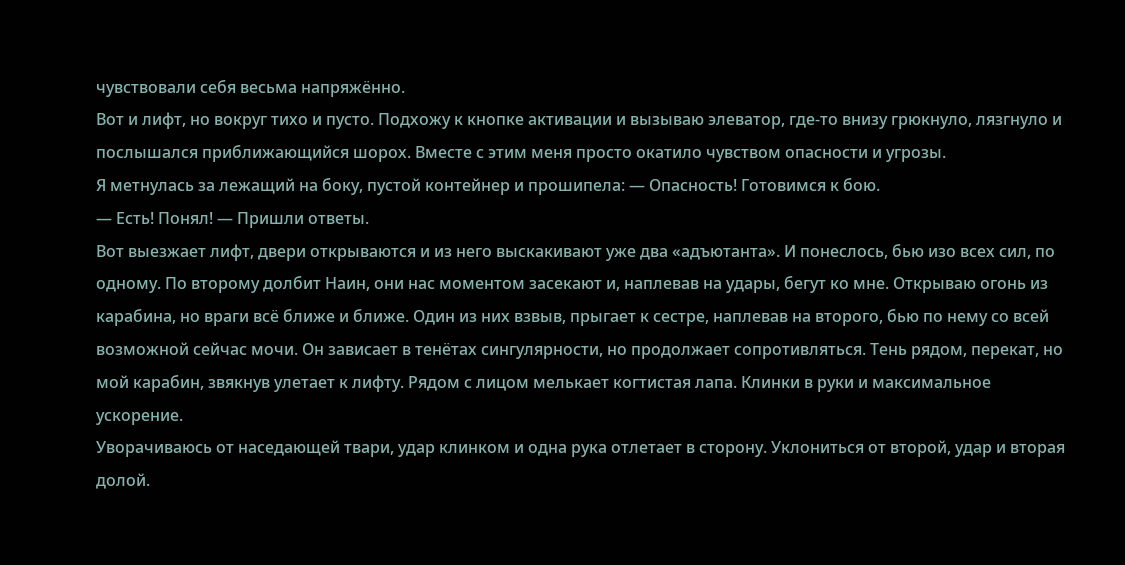чувствовали себя весьма напряжённо.
Вот и лифт, но вокруг тихо и пусто. Подхожу к кнопке активации и вызываю элеватор, где-то внизу грюкнуло, лязгнуло и послышался приближающийся шорох. Вместе с этим меня просто окатило чувством опасности и угрозы.
Я метнулась за лежащий на боку, пустой контейнер и прошипела: — Опасность! Готовимся к бою.
— Есть! Понял! — Пришли ответы.
Вот выезжает лифт, двери открываются и из него выскакивают уже два «адъютанта». И понеслось, бью изо всех сил, по одному. По второму долбит Наин, они нас моментом засекают и, наплевав на удары, бегут ко мне. Открываю огонь из карабина, но враги всё ближе и ближе. Один из них взвыв, прыгает к сестре, наплевав на второго, бью по нему со всей возможной сейчас мочи. Он зависает в тенётах сингулярности, но продолжает сопротивляться. Тень рядом, перекат, но мой карабин, звякнув улетает к лифту. Рядом с лицом мелькает когтистая лапа. Клинки в руки и максимальное ускорение.
Уворачиваюсь от наседающей твари, удар клинком и одна рука отлетает в сторону. Уклониться от второй, удар и вторая долой.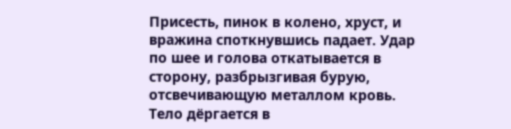Присесть, пинок в колено, хруст, и вражина споткнувшись падает. Удар по шее и голова откатывается в сторону, разбрызгивая бурую, отсвечивающую металлом кровь. Тело дёргается в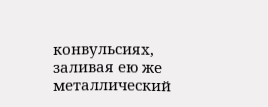конвульсиях, заливая ею же металлический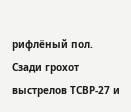рифлёный пол. Сзади грохот выстрелов ТСВР-27 и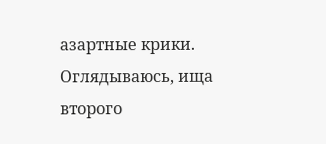азартные крики.
Оглядываюсь, ища второго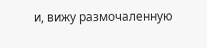и, вижу размочаленную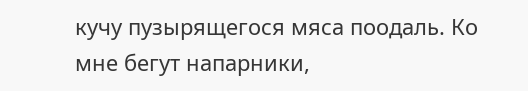кучу пузырящегося мяса поодаль. Ко мне бегут напарники,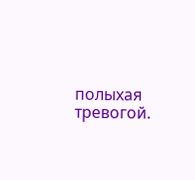полыхая тревогой.